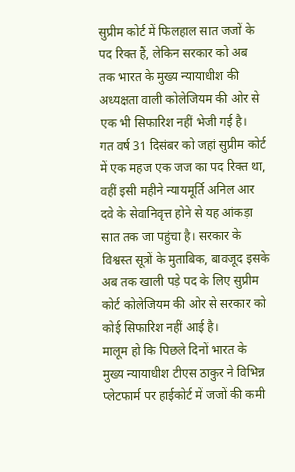सुप्रीम कोर्ट में फिलहाल सात जजों के पद रिक्त हैं, लेकिन सरकार को अब तक भारत के मुख्य न्यायाधीश की अध्यक्षता वाली कोलेजियम की ओर से एक भी सिफारिश नहीं भेजी गई है।
गत वर्ष 31 दिसंबर को जहां सुप्रीम कोर्ट में एक महज एक जज का पद रिक्त था, वहीं इसी महीने न्यायमूर्ति अनिल आर दवे के सेवानिवृत्त होने से यह आंकड़ा सात तक जा पहुंचा है। सरकार के विश्वस्त सूत्रों के मुताबिक, बावजूद इसके अब तक खाली पड़े पद के लिए सुप्रीम कोर्ट कोलेजियम की ओर से सरकार को कोई सिफारिश नहीं आई है।
मालूम हो कि पिछले दिनों भारत के मुख्य न्यायाधीश टीएस ठाकुर ने विभिन्न प्लेटफार्म पर हाईकोर्ट में जजों की कमी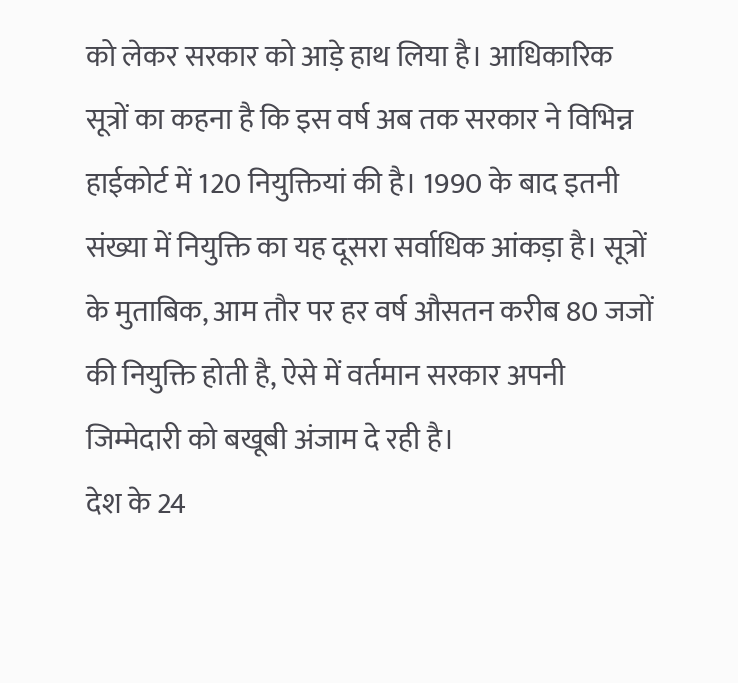को लेकर सरकार को आड़े हाथ लिया है। आधिकारिक सूत्रों का कहना है कि इस वर्ष अब तक सरकार ने विभिन्न हाईकोर्ट में 120 नियुक्तियां की है। 1990 के बाद इतनी संख्या में नियुक्ति का यह दूसरा सर्वाधिक आंकड़ा है। सूत्रों के मुताबिक, आम तौर पर हर वर्ष औसतन करीब 80 जजों की नियुक्ति होती है, ऐसे में वर्तमान सरकार अपनी जिम्मेदारी को बखूबी अंजाम दे रही है।
देश के 24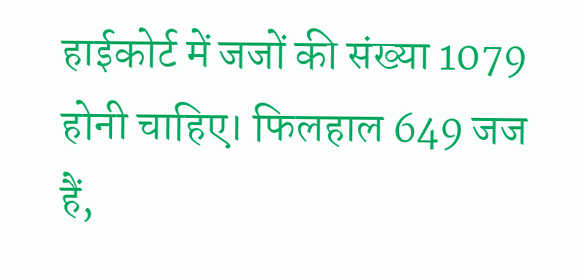हाईकोर्ट में जजों की संख्या 1079 होनी चाहिए। फिलहाल 649 जज हैं,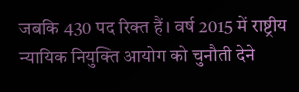जबकि 430 पद रिक्त हैं। वर्ष 2015 में राष्ट्रीय न्यायिक नियुक्ति आयोग को चुनौती देने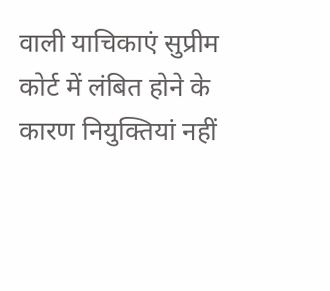वाली याचिकाएं सुप्रीम कोर्ट में लंबित होने के कारण नियुक्तियां नहीं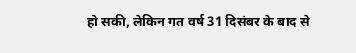हो सकी, लेकिन गत वर्ष 31 दिसंबर के बाद से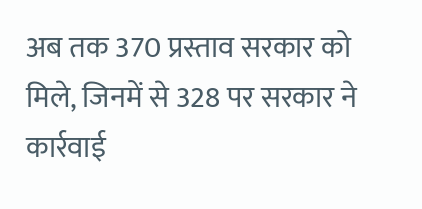अब तक 370 प्रस्ताव सरकार को मिले, जिनमें से 328 पर सरकार ने कार्रवाई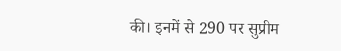की। इनमें से 290 पर सुप्रीम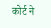कोर्ट ने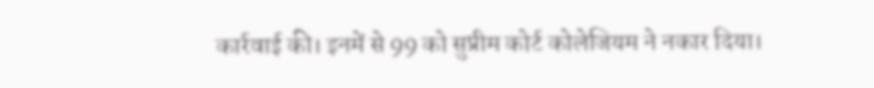कार्रवाई की। इनमें से 99 को सुप्रीम कोर्ट कोलेजियम ने नकार दिया।